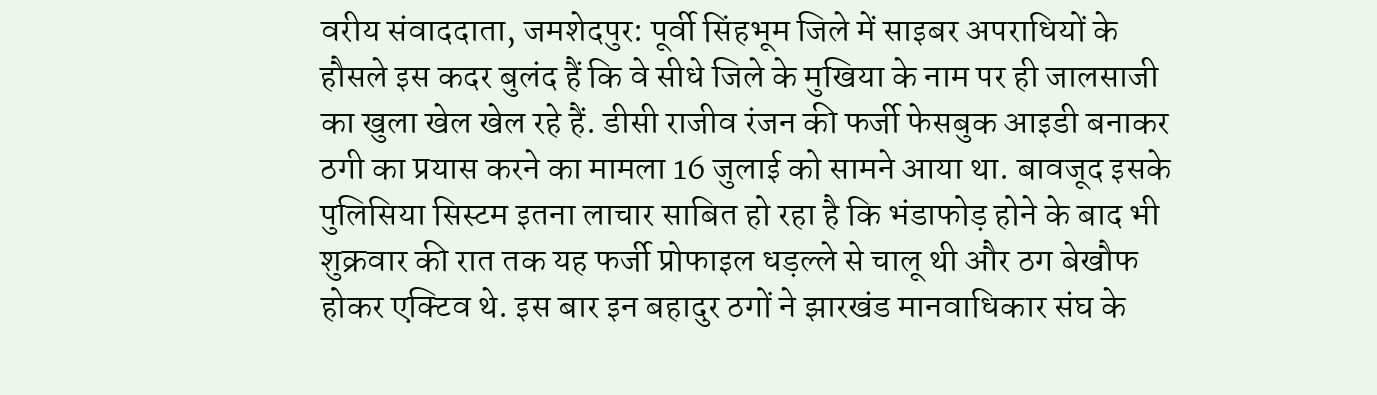वरीय संवाददाता, जमशेदपुर: पूर्वी सिंहभूम जिले में साइबर अपराधियों के हौसले इस कदर बुलंद हैं कि वे सीधे जिले के मुखिया के नाम पर ही जालसाजी का खुला खेल खेल रहे हैं. डीसी राजीव रंजन की फर्जी फेसबुक आइडी बनाकर ठगी का प्रयास करने का मामला 16 जुलाई को सामने आया था. बावजूद इसके पुलिसिया सिस्टम इतना लाचार साबित हो रहा है कि भंडाफोड़ होने के बाद भी शुक्रवार की रात तक यह फर्जी प्रोफाइल धड़ल्ले से चालू थी और ठग बेखौफ होकर एक्टिव थे. इस बार इन बहादुर ठगों ने झारखंड मानवाधिकार संघ के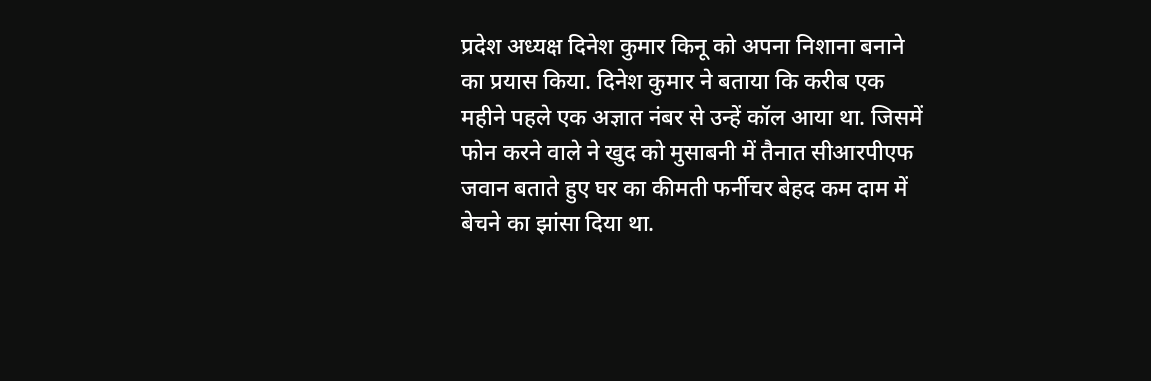प्रदेश अध्यक्ष दिनेश कुमार किनू को अपना निशाना बनाने का प्रयास किया. दिनेश कुमार ने बताया कि करीब एक महीने पहले एक अज्ञात नंबर से उन्हें कॉल आया था. जिसमें फोन करने वाले ने खुद को मुसाबनी में तैनात सीआरपीएफ जवान बताते हुए घर का कीमती फर्नीचर बेहद कम दाम में बेचने का झांसा दिया था.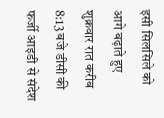इसी सिलसिले को आगे बढ़ाते हुए शुक्रवार रात करीब 8:13 बजे डीसी की फर्जी आइडी से संदेश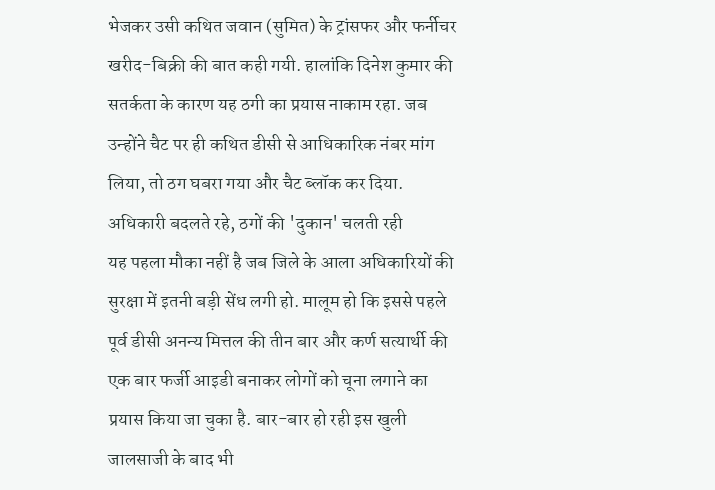भेजकर उसी कथित जवान (सुमित) के ट्रांसफर और फर्नीचर खरीद-बिक्री की बात कही गयी. हालांकि दिनेश कुमार की सतर्कता के कारण यह ठगी का प्रयास नाकाम रहा. जब उन्होंने चैट पर ही कथित डीसी से आधिकारिक नंबर मांग लिया, तो ठग घबरा गया और चैट ब्लॉक कर दिया.
अधिकारी बदलते रहे, ठगों की 'दुकान' चलती रही
यह पहला मौका नहीं है जब जिले के आला अधिकारियों की सुरक्षा में इतनी बड़ी सेंध लगी हो. मालूम हो कि इससे पहले पूर्व डीसी अनन्य मित्तल की तीन बार और कर्ण सत्यार्थी की एक बार फर्जी आइडी बनाकर लोगों को चूना लगाने का प्रयास किया जा चुका है. बार-बार हो रही इस खुली जालसाजी के बाद भी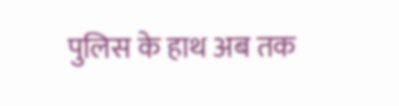पुलिस के हाथ अब तक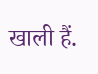खाली हैं.